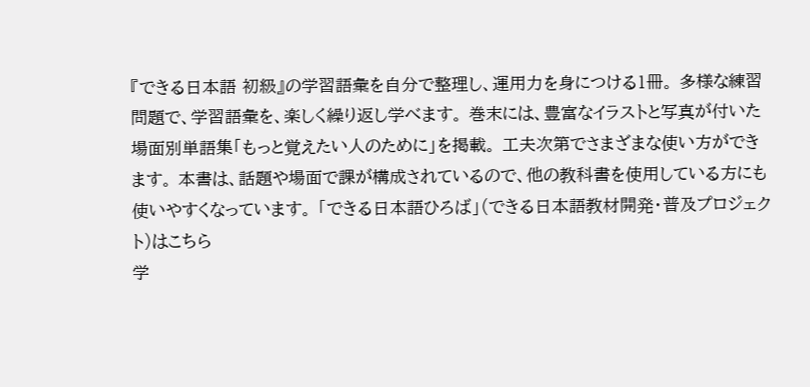『できる日本語 初級』の学習語彙を自分で整理し、運用力を身につける1冊。 多様な練習問題で、学習語彙を、楽しく繰り返し学べます。 巻末には、豊富なイラストと写真が付いた場面別単語集「もっと覚えたい人のために」を掲載。 工夫次第でさまざまな使い方ができます。 本書は、話題や場面で課が構成されているので、他の教科書を使用している方にも使いやすくなっています。 「できる日本語ひろば」(できる日本語教材開発・普及プロジェクト)はこちら
学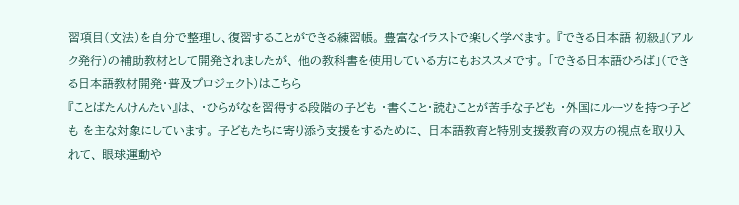習項目(文法)を自分で整理し、復習することができる練習帳。 豊富なイラストで楽しく学べます。 『できる日本語 初級』(アルク発行)の補助教材として開発されましたが、 他の教科書を使用している方にもおススメです。 「できる日本語ひろば」(できる日本語教材開発・普及プロジェクト)はこちら
『ことばたんけんたい』は、 ・ひらがなを習得する段階の子ども ・書くこと・読むことが苦手な子ども ・外国にルーツを持つ子ども を主な対象にしています。 子どもたちに寄り添う支援をするために、 日本語教育と特別支援教育の双方の視点を取り入れて、 眼球運動や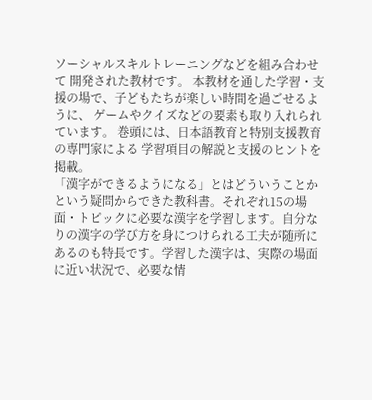ソーシャルスキルトレーニングなどを組み合わせて 開発された教材です。 本教材を通した学習・支援の場で、子どもたちが楽しい時間を過ごせるように、 ゲームやクイズなどの要素も取り入れられています。 巻頭には、日本語教育と特別支援教育の専門家による 学習項目の解説と支援のヒントを掲載。
「漢字ができるようになる」とはどういうことかという疑問からできた教科書。それぞれ15の場面・トピックに必要な漢字を学習します。自分なりの漢字の学び方を身につけられる工夫が随所にあるのも特長です。学習した漢字は、実際の場面に近い状況で、必要な情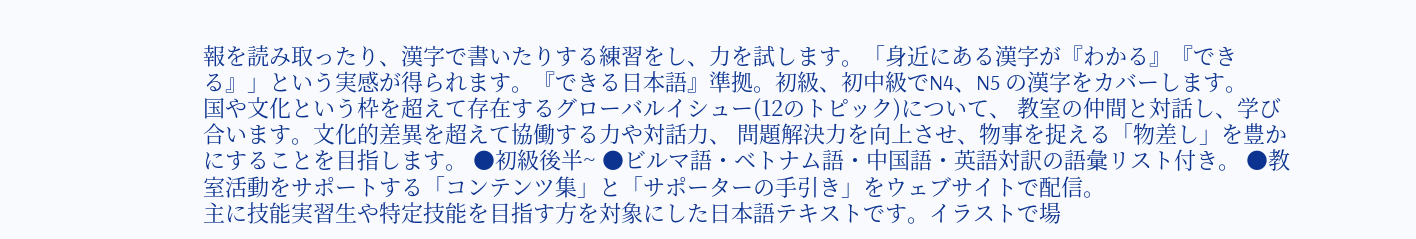報を読み取ったり、漢字で書いたりする練習をし、力を試します。「身近にある漢字が『わかる』『できる』」という実感が得られます。『できる日本語』準拠。初級、初中級でN4、N5 の漢字をカバーします。
国や文化という枠を超えて存在するグローバルイシュー(12のトピック)について、 教室の仲間と対話し、学び合います。文化的差異を超えて協働する力や対話力、 問題解決力を向上させ、物事を捉える「物差し」を豊かにすることを目指します。 ●初級後半~ ●ビルマ語・ベトナム語・中国語・英語対訳の語彙リスト付き。 ●教室活動をサポートする「コンテンツ集」と「サポーターの手引き」をウェブサイトで配信。
主に技能実習生や特定技能を目指す方を対象にした日本語テキストです。イラストで場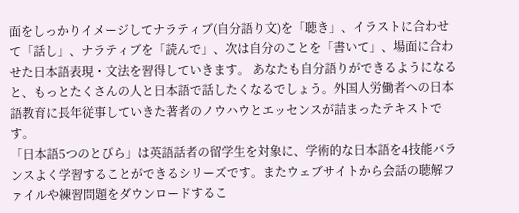面をしっかりイメージしてナラティブ(自分語り文)を「聴き」、イラストに合わせて「話し」、ナラティブを「読んで」、次は自分のことを「書いて」、場面に合わせた日本語表現・文法を習得していきます。 あなたも自分語りができるようになると、もっとたくさんの人と日本語で話したくなるでしょう。外国人労働者への日本語教育に長年従事していきた著者のノウハウとエッセンスが詰まったテキストです。
「日本語5つのとびら」は英語話者の留学生を対象に、学術的な日本語を4技能バランスよく学習することができるシリーズです。またウェブサイトから会話の聴解ファイルや練習問題をダウンロードするこ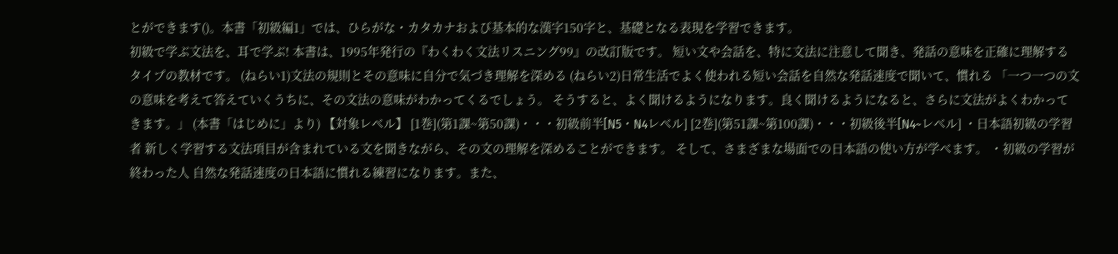とができます()。本書「初級編1」では、ひらがな・カタカナおよび基本的な漢字150字と、基礎となる表現を学習できます。
初級で学ぶ文法を、耳で学ぶ! 本書は、1995年発行の『わくわく文法リスニング99』の改訂版です。 短い文や会話を、特に文法に注意して聞き、発話の意味を正確に理解するタイプの教材です。 (ねらい1)文法の規則とその意味に自分で気づき理解を深める (ねらい2)日常生活でよく使われる短い会話を自然な発話速度で聞いて、慣れる 「一つ一つの文の意味を考えて答えていくうちに、その文法の意味がわかってくるでしょう。 そうすると、よく聞けるようになります。良く聞けるようになると、さらに文法がよくわかってきます。」 (本書「はじめに」より) 【対象レベル】 [1巻](第1課~第50課)・・・初級前半[N5・N4レベル] [2巻](第51課~第100課)・・・初級後半[N4~レベル] ・日本語初級の学習者 新しく学習する文法項目が含まれている文を聞きながら、その文の理解を深めることができます。 そして、さまざまな場面での日本語の使い方が学べます。 ・初級の学習が終わった人 自然な発話速度の日本語に慣れる練習になります。また、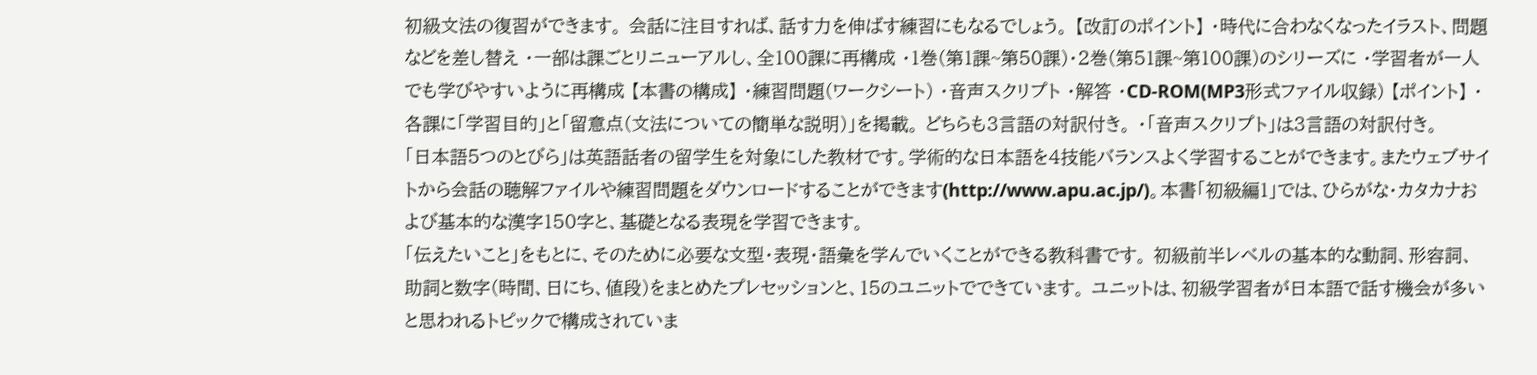初級文法の復習ができます。 会話に注目すれば、話す力を伸ばす練習にもなるでしょう。 【改訂のポイント】 ・時代に合わなくなったイラスト、問題などを差し替え ・一部は課ごとリニューアルし、全100課に再構成 ・1巻(第1課~第50課)・2巻(第51課~第100課)のシリーズに ・学習者が一人でも学びやすいように再構成 【本書の構成】 ・練習問題(ワークシート) ・音声スクリプト ・解答 ・CD-ROM(MP3形式ファイル収録) 【ポイント】 ・各課に「学習目的」と「留意点(文法についての簡単な説明)」を掲載。 どちらも3言語の対訳付き。 ・「音声スクリプト」は3言語の対訳付き。
「日本語5つのとびら」は英語話者の留学生を対象にした教材です。学術的な日本語を4技能バランスよく学習することができます。またウェブサイトから会話の聴解ファイルや練習問題をダウンロードすることができます(http://www.apu.ac.jp/)。本書「初級編1」では、ひらがな・カタカナおよび基本的な漢字150字と、基礎となる表現を学習できます。
「伝えたいこと」をもとに、そのために必要な文型・表現・語彙を学んでいくことができる教科書です。 初級前半レベルの基本的な動詞、形容詞、助詞と数字(時間、日にち、値段)をまとめたプレセッションと、15のユニットでできています。 ユニットは、初級学習者が日本語で話す機会が多いと思われるトピックで構成されていま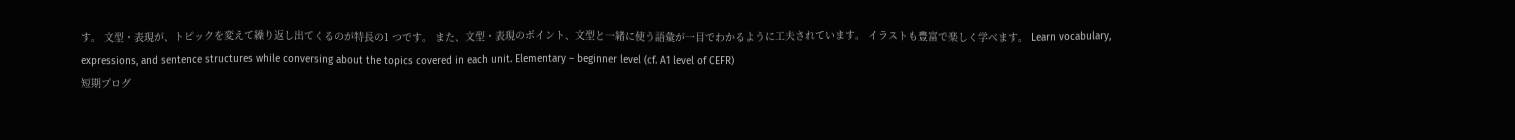す。 文型・表現が、トピックを変えて繰り返し出てくるのが特長の1 つです。 また、文型・表現のポイント、文型と一緒に使う語彙が一目でわかるように工夫されています。 イラストも豊富で楽しく学べます。 Learn vocabulary, expressions, and sentence structures while conversing about the topics covered in each unit. Elementary – beginner level (cf. A1 level of CEFR)
短期プログ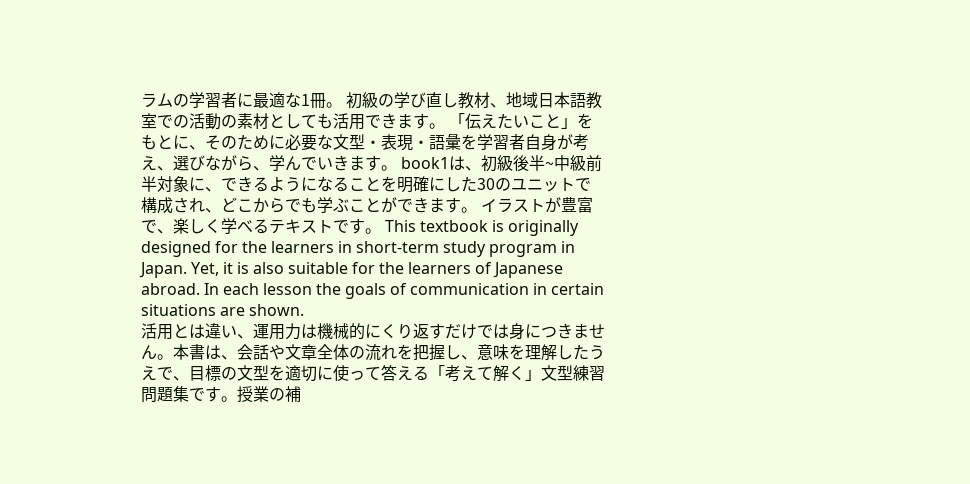ラムの学習者に最適な1冊。 初級の学び直し教材、地域日本語教室での活動の素材としても活用できます。 「伝えたいこと」をもとに、そのために必要な文型・表現・語彙を学習者自身が考え、選びながら、学んでいきます。 book1は、初級後半~中級前半対象に、できるようになることを明確にした30のユニットで構成され、どこからでも学ぶことができます。 イラストが豊富で、楽しく学べるテキストです。 This textbook is originally designed for the learners in short-term study program in Japan. Yet, it is also suitable for the learners of Japanese abroad. In each lesson the goals of communication in certain situations are shown.
活用とは違い、運用力は機械的にくり返すだけでは身につきません。本書は、会話や文章全体の流れを把握し、意味を理解したうえで、目標の文型を適切に使って答える「考えて解く」文型練習問題集です。授業の補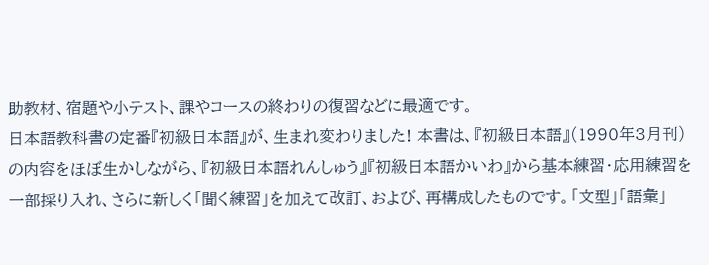助教材、宿題や小テスト、課やコースの終わりの復習などに最適です。
日本語教科書の定番『初級日本語』が、生まれ変わりました! 本書は、『初級日本語』(1990年3月刊)の内容をほぼ生かしながら、『初級日本語れんしゅう』『初級日本語かいわ』から基本練習・応用練習を一部採り入れ、さらに新しく「聞く練習」を加えて改訂、および、再構成したものです。「文型」「語彙」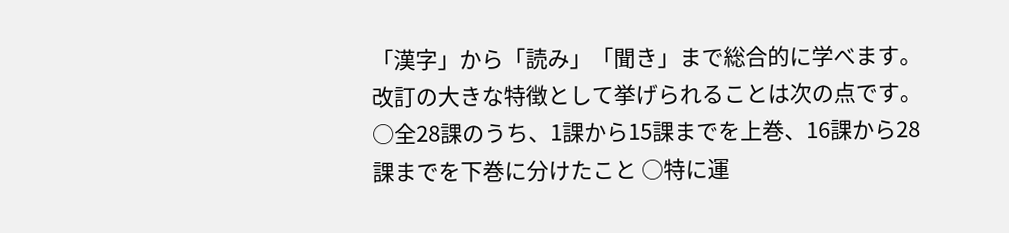「漢字」から「読み」「聞き」まで総合的に学べます。 改訂の大きな特徴として挙げられることは次の点です。 ○全28課のうち、1課から15課までを上巻、16課から28課までを下巻に分けたこと ○特に運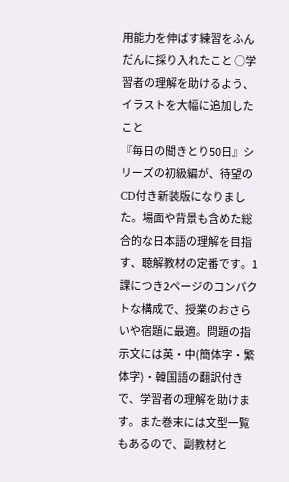用能力を伸ばす練習をふんだんに採り入れたこと ○学習者の理解を助けるよう、イラストを大幅に追加したこと
『毎日の聞きとり50日』シリーズの初級編が、待望のCD付き新装版になりました。場面や背景も含めた総合的な日本語の理解を目指す、聴解教材の定番です。1課につき2ページのコンパクトな構成で、授業のおさらいや宿題に最適。問題の指示文には英・中(簡体字・繁体字)・韓国語の翻訳付きで、学習者の理解を助けます。また巻末には文型一覧もあるので、副教材と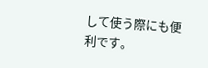して使う際にも便利です。